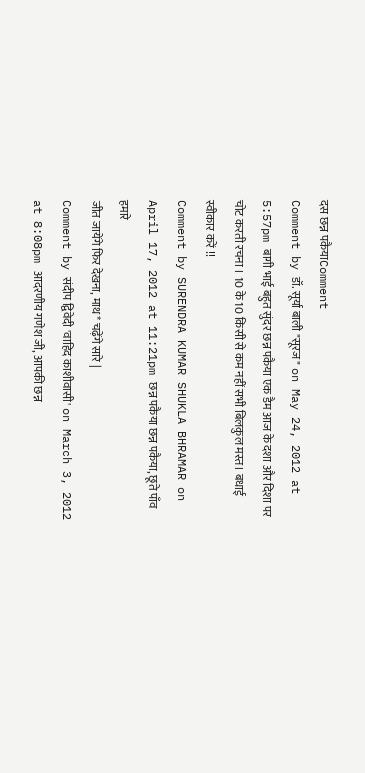दस छन्न पकैयाComment
Comment by डॉ. सूर्या बाली "सूरज" on May 24, 2012 at 5:57pm बागी भाई बहुत सुंदर छन्न पकैया एक डैम आज के दशा और दिशा पर चोट करती रचना । 10 के 10 किसी से कम नहीं सभी बिलकुल मस्त। बधाई स्वीकार करें !!
Comment by SURENDRA KUMAR SHUKLA BHRAMAR on April 17, 2012 at 11:21pm छन्न पकैया छन्न पकैया, छूते पाँव हमारे
जीत जायेंगे फिर देखना, माथ* चढ़ेंगे सारे |
Comment by संदीप द्विवेदी 'वाहिद काशीवासी' on March 3, 2012 at 8:08pm आदरणीय गणेश जी, आपकी छन्न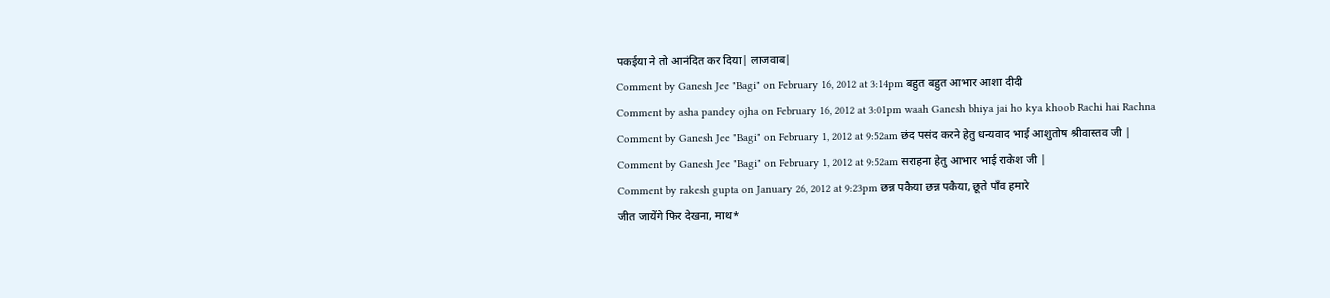पकईया ने तो आनंदित कर दिया| लाजवाब|
Comment by Ganesh Jee "Bagi" on February 16, 2012 at 3:14pm बहुत बहुत आभार आशा दीदी
Comment by asha pandey ojha on February 16, 2012 at 3:01pm waah Ganesh bhiya jai ho kya khoob Rachi hai Rachna
Comment by Ganesh Jee "Bagi" on February 1, 2012 at 9:52am छंद पसंद करने हेतु धन्यवाद भाई आशुतोष श्रीवास्तव जी |
Comment by Ganesh Jee "Bagi" on February 1, 2012 at 9:52am सराहना हेतु आभार भाई राकेश जी |
Comment by rakesh gupta on January 26, 2012 at 9:23pm छन्न पकैया छन्न पकैया, छूते पाँव हमारे
जीत जायेंगे फिर देखना, माथ*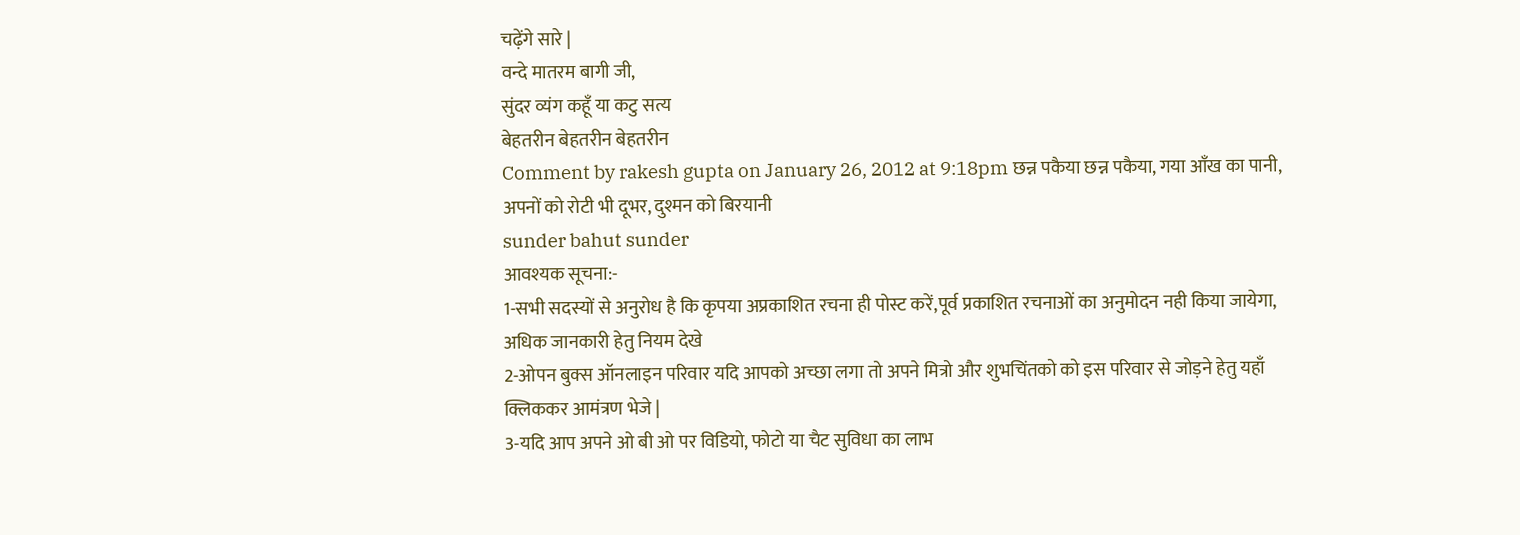चढ़ेंगे सारे |
वन्दे मातरम बागी जी,
सुंदर व्यंग कहूँ या कटु सत्य
बेहतरीन बेहतरीन बेहतरीन
Comment by rakesh gupta on January 26, 2012 at 9:18pm छन्न पकैया छन्न पकैया, गया आँख का पानी,
अपनों को रोटी भी दूभर, दुश्मन को बिरयानी
sunder bahut sunder
आवश्यक सूचना:-
1-सभी सदस्यों से अनुरोध है कि कृपया अप्रकाशित रचना ही पोस्ट करें,पूर्व प्रकाशित रचनाओं का अनुमोदन नही किया जायेगा, अधिक जानकारी हेतु नियम देखे
2-ओपन बुक्स ऑनलाइन परिवार यदि आपको अच्छा लगा तो अपने मित्रो और शुभचिंतको को इस परिवार से जोड़ने हेतु यहाँ क्लिककर आमंत्रण भेजे |
3-यदि आप अपने ओ बी ओ पर विडियो, फोटो या चैट सुविधा का लाभ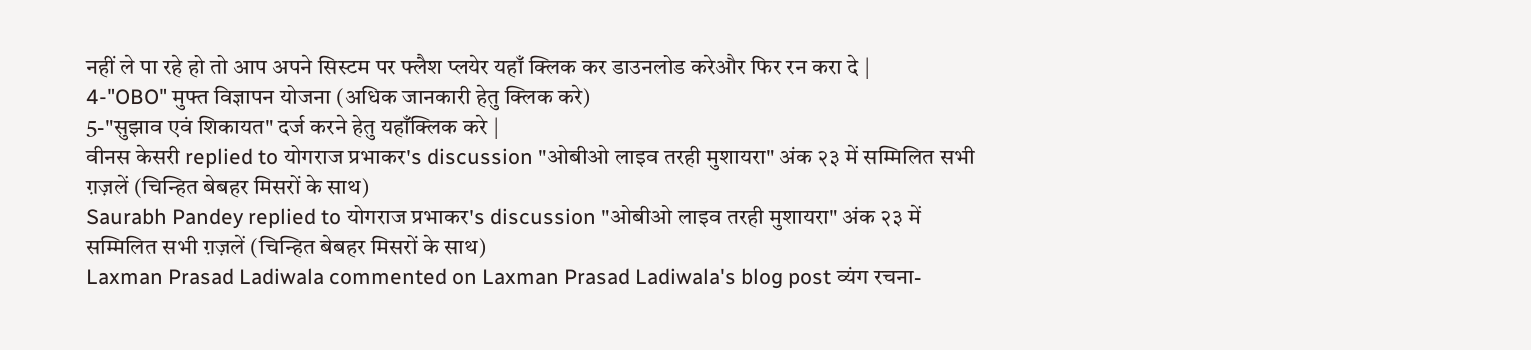नहीं ले पा रहे हो तो आप अपने सिस्टम पर फ्लैश प्लयेर यहाँ क्लिक कर डाउनलोड करेऔर फिर रन करा दे |
4-"OBO" मुफ्त विज्ञापन योजना (अधिक जानकारी हेतु क्लिक करे)
5-"सुझाव एवं शिकायत" दर्ज करने हेतु यहाँक्लिक करे |
वीनस केसरी replied to योगराज प्रभाकर's discussion "ओबीओ लाइव तरही मुशायरा" अंक २३ में सम्मिलित सभी ग़ज़लें (चिन्हित बेबहर मिसरों के साथ)
Saurabh Pandey replied to योगराज प्रभाकर's discussion "ओबीओ लाइव तरही मुशायरा" अंक २३ में सम्मिलित सभी ग़ज़लें (चिन्हित बेबहर मिसरों के साथ)
Laxman Prasad Ladiwala commented on Laxman Prasad Ladiwala's blog post व्यंग रचना-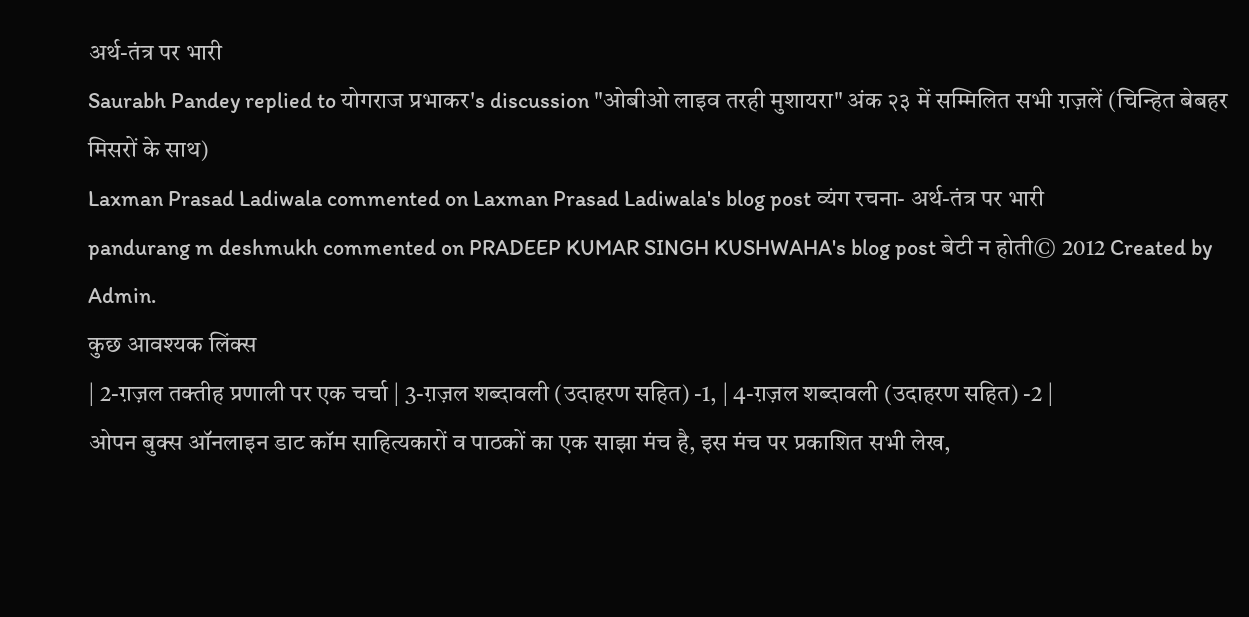अर्थ-तंत्र पर भारी
Saurabh Pandey replied to योगराज प्रभाकर's discussion "ओबीओ लाइव तरही मुशायरा" अंक २३ में सम्मिलित सभी ग़ज़लें (चिन्हित बेबहर मिसरों के साथ)
Laxman Prasad Ladiwala commented on Laxman Prasad Ladiwala's blog post व्यंग रचना- अर्थ-तंत्र पर भारी
pandurang m deshmukh commented on PRADEEP KUMAR SINGH KUSHWAHA's blog post बेटी न होती© 2012 Created by Admin.
कुछ आवश्यक लिंक्स
| 2-ग़ज़ल तक्तीह प्रणाली पर एक चर्चा | 3-ग़ज़ल शब्दावली (उदाहरण सहित) -1, | 4-ग़ज़ल शब्दावली (उदाहरण सहित) -2 |
ओपन बुक्स ऑनलाइन डाट कॉम साहित्यकारों व पाठकों का एक साझा मंच है, इस मंच पर प्रकाशित सभी लेख,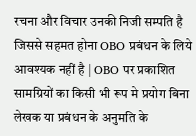रचना और विचार उनकी निजी सम्पति है जिससे सहमत होना OBO प्रबंधन के लिये आवश्यक नहीं है | OBO पर प्रकाशित सामग्रियों का किसी भी रूप मे प्रयोग बिना लेखक या प्रबंधन के अनुमति के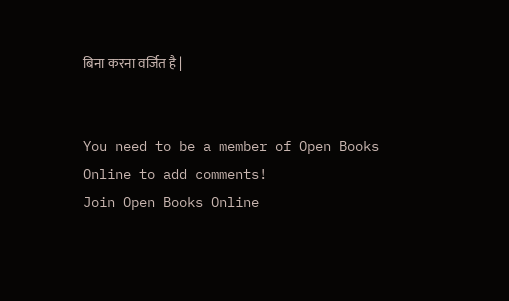बिना करना वर्जित है |


You need to be a member of Open Books Online to add comments!
Join Open Books Online